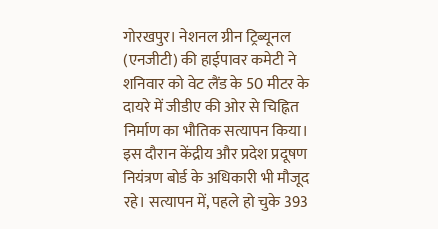गोरखपुर। नेशनल ग्रीन ट्रिब्यूनल (एनजीटी) की हाईपावर कमेटी ने शनिवार को वेट लैंड के 50 मीटर के दायरे में जीडीए की ओर से चिह्नित निर्माण का भौतिक सत्यापन किया। इस दौरान केंद्रीय और प्रदेश प्रदूषण नियंत्रण बोर्ड के अधिकारी भी मौजूद रहे। सत्यापन में, पहले हो चुके 393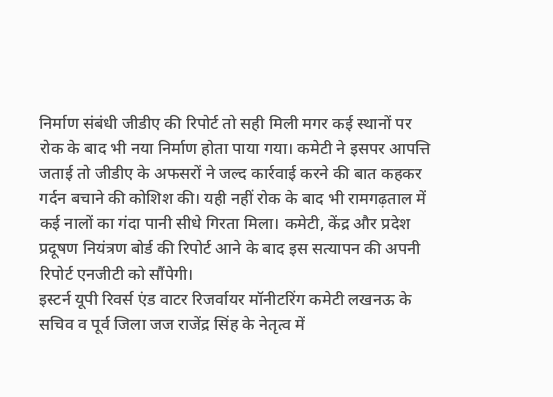निर्माण संबंधी जीडीए की रिपोर्ट तो सही मिली मगर कई स्थानों पर रोक के बाद भी नया निर्माण होता पाया गया। कमेटी ने इसपर आपत्ति जताई तो जीडीए के अफसरों ने जल्द कार्रवाई करने की बात कहकर गर्दन बचाने की कोशिश की। यही नहीं रोक के बाद भी रामगढ़ताल में कई नालों का गंदा पानी सीधे गिरता मिला। कमेटी, केंद्र और प्रदेश प्रदूषण नियंत्रण बोर्ड की रिपोर्ट आने के बाद इस सत्यापन की अपनी रिपोर्ट एनजीटी को सौंपेगी।
इस्टर्न यूपी रिवर्स एंड वाटर रिजर्वायर मॉनीटरिंग कमेटी लखनऊ के सचिव व पूर्व जिला जज राजेंद्र सिंह के नेतृत्व में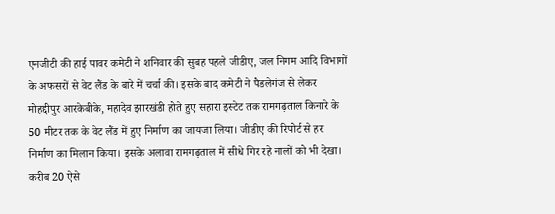एनजीटी की हाई पावर कमेटी ने शनिवार की सुबह पहले जीडीए, जल निगम आदि विभागों के अफसरों से वेट लैंड के बारे में चर्चा की। इसके बाद कमेटी ने पैडलेगंज से लेकर मोहद्दीपुर आरकेबीके, महादेव झारखंडी होते हुए सहारा इस्टेट तक रामगढ़ताल किनारे के 50 मीटर तक के वेट लैंड में हुए निर्माण का जायजा लिया। जीडीए की रिपोर्ट से हर निर्माण का मिलान किया। इसके अलावा रामगढ़ताल में सीधे गिर रहे नालों को भी देखा। करीब 20 ऐसे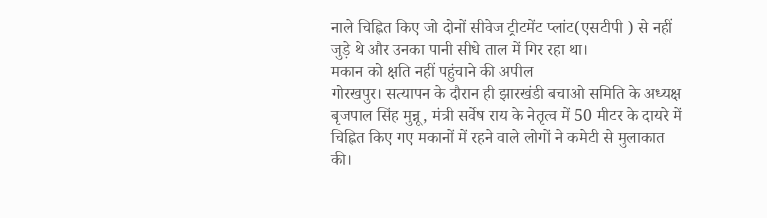नाले चिह्नित किए जो दोनों सीवेज ट्रीटमेंट प्लांट(एसटीपी ) से नहीं जुड़े थे और उनका पानी सीधे ताल में गिर रहा था।
मकान को क्षति नहीं पहुंचाने की अपील
गोरखपुर। सत्यापन के दौरान ही झारखंडी बचाओ समिति के अध्यक्ष बृजपाल सिंह मुन्नू, मंत्री सर्वेष राय के नेतृत्व में 50 मीटर के दायरे में चिह्नित किए गए मकानों में रहने वाले लोगों ने कमेटी से मुलाकात की।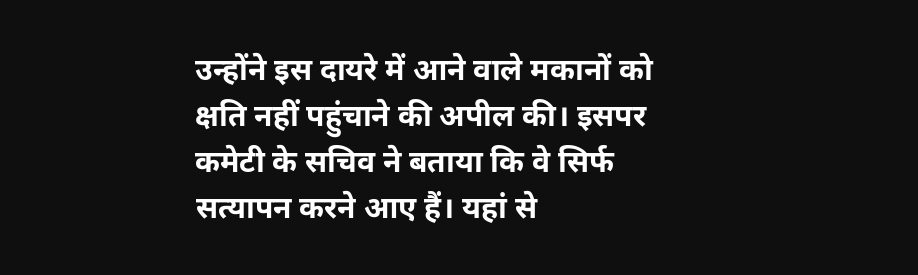उन्होंने इस दायरे में आने वाले मकानों को क्षति नहीं पहुंचाने की अपील की। इसपर कमेटी के सचिव ने बताया कि वे सिर्फ सत्यापन करने आए हैं। यहां से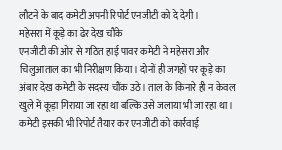लौटने के बाद कमेटी अपनी रिपोर्ट एनजीटी को दे देगी।
महेसरा में कूड़े का ढेर देख चौंके
एनजीटी की ओर से गठित हाई पावर कमेटी ने महेसरा और चिलुआताल का भी निरीक्षण किया। दोनों ही जगहों पर कूड़े का अंबार देख कमेटी के सदस्य चौंक उठे। ताल के किनारे ही न केवल खुले में कूड़ा गिराया जा रहा था बल्कि उसे जलाया भी जा रहा था। कमेटी इसकी भी रिपोर्ट तैयार कर एनजीटी को कार्रवाई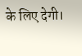के लिए देगी।